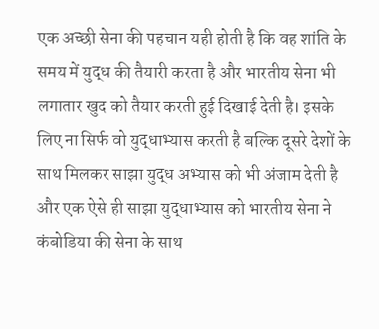एक अच्छी सेना की पहचान यही होती है कि वह शांति के समय में युद्ध की तैयारी करता है और भारतीय सेना भी लगातार खुद को तैयार करती हुई दिखाई देती है। इसके लिए ना सिर्फ वो युद्धाभ्यास करती है बल्कि दूसरे देशों के साथ मिलकर साझा युद्ध अभ्यास को भी अंजाम देती है और एक ऐसे ही साझा युद्धाभ्यास को भारतीय सेना ने कंबोडिया की सेना के साथ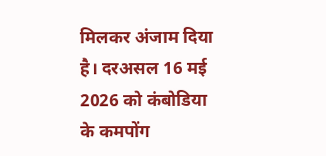मिलकर अंजाम दिया है। दरअसल 16 मई 2026 को कंबोडिया के कमपोंग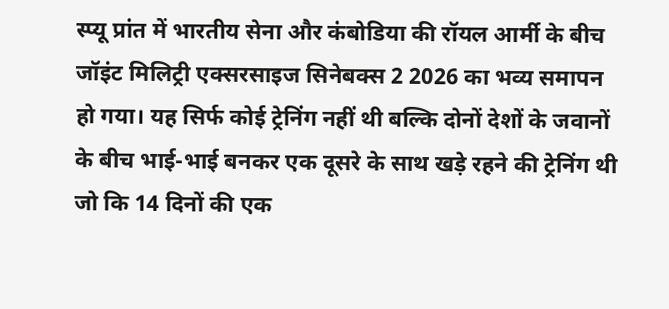स्प्यू प्रांत में भारतीय सेना और कंबोडिया की रॉयल आर्मी के बीच जॉइंट मिलिट्री एक्सरसाइज सिनेबक्स 2 2026 का भव्य समापन हो गया। यह सिर्फ कोई ट्रेनिंग नहीं थी बल्कि दोनों देशों के जवानों के बीच भाई-भाई बनकर एक दूसरे के साथ खड़े रहने की ट्रेनिंग थी जो कि 14 दिनों की एक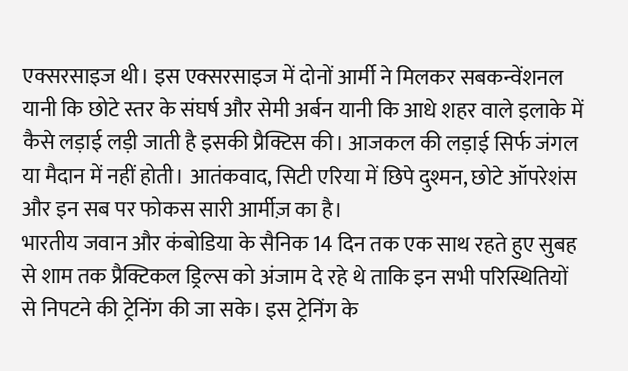एक्सरसाइज थी। इस एक्सरसाइज में दोनों आर्मी ने मिलकर सबकन्वेंशनल यानी कि छोटे स्तर के संघर्ष और सेमी अर्बन यानी कि आधे शहर वाले इलाके में कैसे लड़ाई लड़ी जाती है इसकी प्रैक्टिस की। आजकल की लड़ाई सिर्फ जंगल या मैदान में नहीं होती। आतंकवाद, सिटी एरिया में छिपे दुश्मन, छोटे ऑपरेशंस और इन सब पर फोकस सारी आर्मीज़ का है।
भारतीय जवान और कंबोडिया के सैनिक 14 दिन तक एक साथ रहते हुए सुबह से शाम तक प्रैक्टिकल ड्रिल्स को अंजाम दे रहे थे ताकि इन सभी परिस्थितियों से निपटने की ट्रेनिंग की जा सके। इस ट्रेनिंग के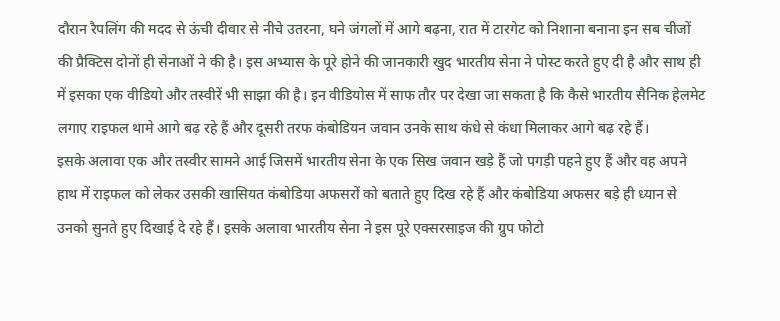दौरान रैपलिंग की मदद से ऊंची दीवार से नीचे उतरना, घने जंगलों में आगे बढ़ना, रात में टारगेट को निशाना बनाना इन सब चीजों की प्रैक्टिस दोनों ही सेनाओं ने की है। इस अभ्यास के पूरे होने की जानकारी खुद भारतीय सेना ने पोस्ट करते हुए दी है और साथ ही में इसका एक वीडियो और तस्वीरें भी साझा की है। इन वीडियोस में साफ तौर पर देखा जा सकता है कि कैसे भारतीय सैनिक हेलमेट लगाए राइफल थामे आगे बढ़ रहे हैं और दूसरी तरफ कंबोडियन जवान उनके साथ कंधे से कंधा मिलाकर आगे बढ़ रहे हैं।
इसके अलावा एक और तस्वीर सामने आई जिसमें भारतीय सेना के एक सिख जवान खड़े हैं जो पगड़ी पहने हुए हैं और वह अपने हाथ में राइफल को लेकर उसकी खासियत कंबोडिया अफसरों को बताते हुए दिख रहे हैं और कंबोडिया अफसर बड़े ही ध्यान से उनको सुनते हुए दिखाई दे रहे हैं। इसके अलावा भारतीय सेना ने इस पूरे एक्सरसाइज की ग्रुप फोटो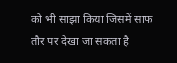को भी साझा किया जिसमें साफ तौर पर देखा जा सकता है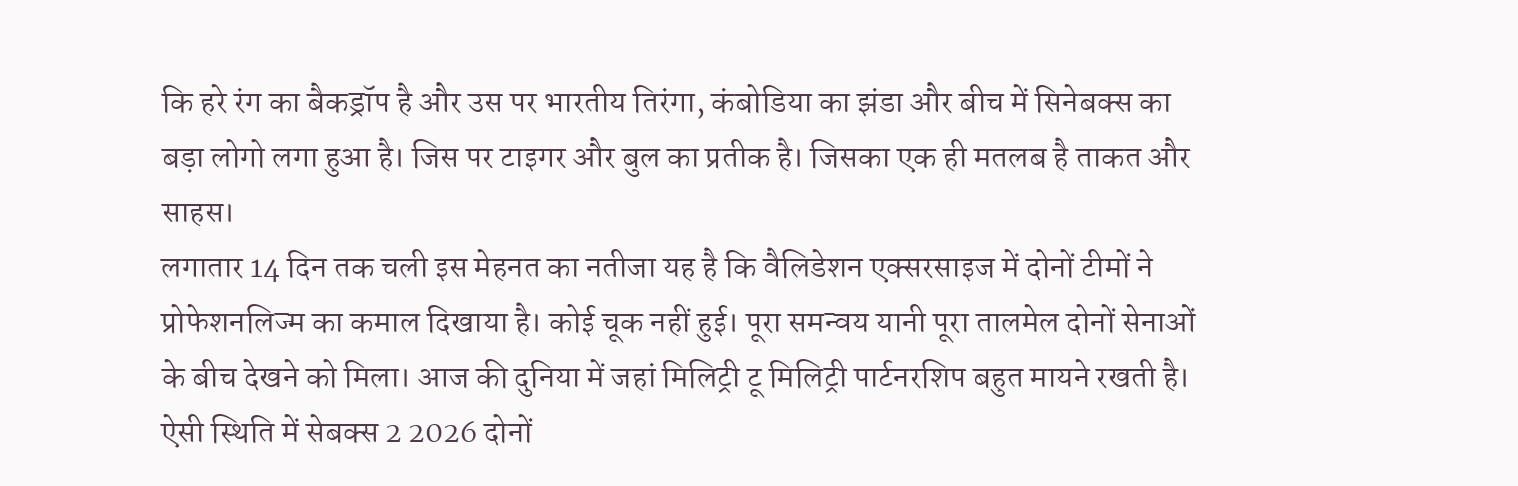कि हरे रंग का बैकड्रॉप है और उस पर भारतीय तिरंगा, कंबोडिया का झंडा और बीच में सिनेबक्स का बड़ा लोगो लगा हुआ है। जिस पर टाइगर और बुल का प्रतीक है। जिसका एक ही मतलब है ताकत और साहस।
लगातार 14 दिन तक चली इस मेहनत का नतीजा यह है कि वैलिडेशन एक्सरसाइज में दोनों टीमों ने प्रोफेशनलिज्म का कमाल दिखाया है। कोई चूक नहीं हुई। पूरा समन्वय यानी पूरा तालमेल दोनों सेनाओं के बीच देखने को मिला। आज की दुनिया में जहां मिलिट्री टू मिलिट्री पार्टनरशिप बहुत मायने रखती है। ऐसी स्थिति में सेबक्स 2 2026 दोनों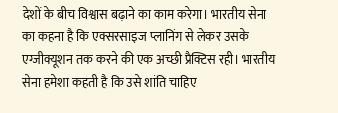देशों के बीच विश्वास बढ़ाने का काम करेगा। भारतीय सेना का कहना है कि एक्सरसाइज प्लानिंग से लेकर उसके एग्जीक्यूशन तक करने की एक अच्छी प्रैक्टिस रही। भारतीय सेना हमेशा कहती है कि उसे शांति चाहिए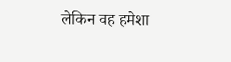लेकिन वह हमेशा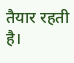तैयार रहती है।